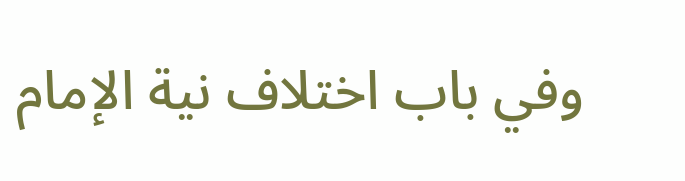وفي باب اختلاف نية الإمام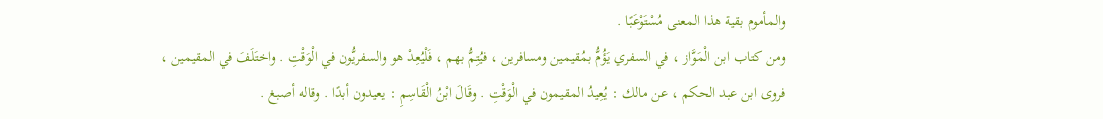والمأموم بقية هذا المعنى مُسْتَوْعَبًا .
ومن كتاب ابن الْمَوَّاز ، في السفري يَؤُمُّ بمُقيمين ومسافرين ، فيُتِمُّ بهم ، فَلْيُعِدْ هو والسفريُّون في الْوَقْتِ . واختَلَفَ في المقيمين ، فروى ابن عبد الحكم ، عن مالك : يُعِيدُ المقيمون في الْوَقْتِ . وقَالَ ابْنُ الْقَاسِمِ : يعيدون أبدًا . وقاله أصبغ .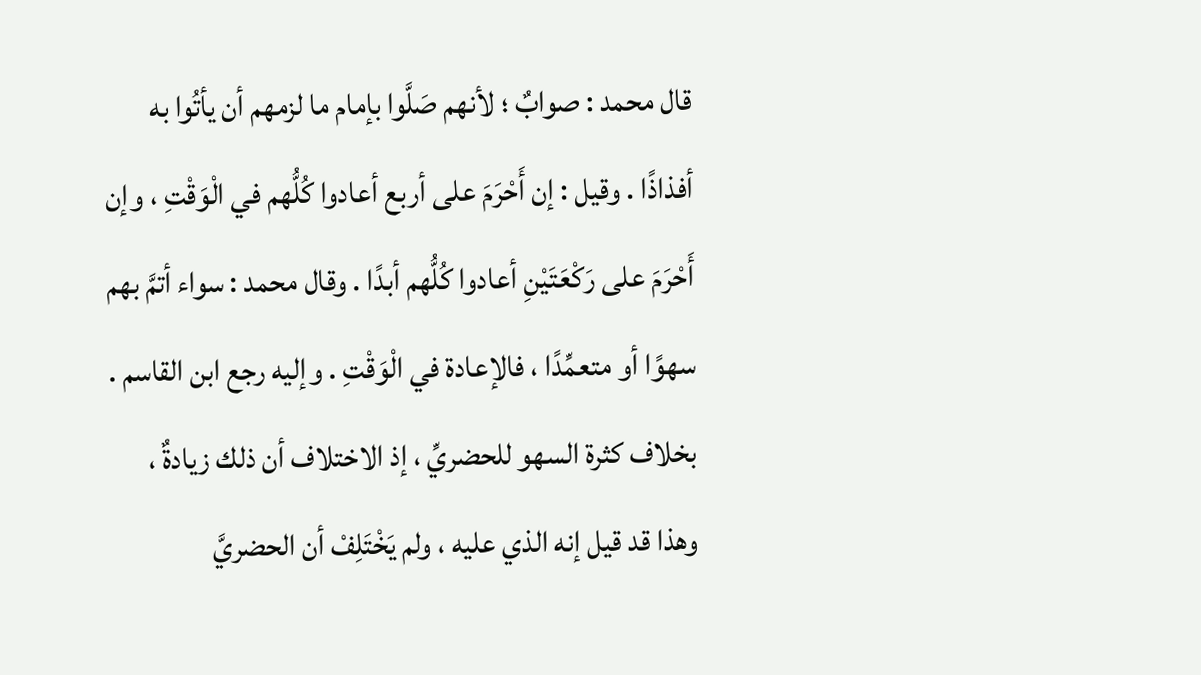قال محمد : صوابٌ ؛ لأنهم صَلَّوا بإمام ما لزمهم أن يأتُوا به أفذاذًا . وقيل : إن أَحْرَمَ على أربع أعادوا كُلُّهم في الْوَقْتِ ، وإن أَحْرَمَ على رَكْعَتَيْنِ أعادوا كُلُّهم أبدًا . وقال محمد : سواء أتمَّ بهم سهوًا أو متعمِّدًا ، فالإعادة في الْوَقْتِ . وإليه رجع ابن القاسم . بخلاف كثرة السهو للحضريِّ ، إذ الاختلاف أن ذلك زيادةٌ ، وهذا قد قيل إنه الذي عليه ، ولم يَخْتَلِفْ أن الحضريَّ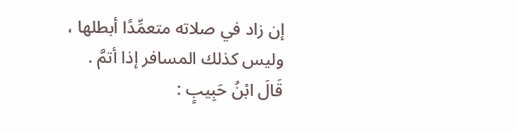إن زاد في صلاته متعمِّدًا أبطلها ، وليس كذلك المسافر إذا أتمَّ .
قَالَ ابْنُ حَبِيبٍ :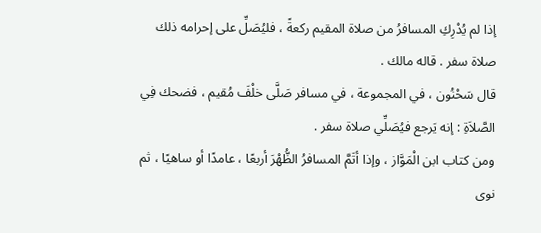إذا لم يُدْرِكِ المسافرُ من صلاة المقيم ركعةً ، فليُصَلِّ على إحرامه ذلك صلاة سفر . قاله مالك .
قال سَحْنُون ، في المجموعة ، في مسافر صَلَّى خلْفَ مُقيم ، فضحك فِي الصَّلاَةِ : إنه يَرجع فيُصَلِّي صلاة سفر .
ومن كتاب ابن الْمَوَّاز ، وإذا أتَمَّ المسافرُ الظُّهْرَ أربعًا ، عامدًا أو ساهيًا ، ثم نوى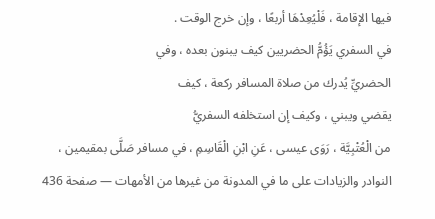فيها الإقامة ، فَلْيُعِدْهَا أربعًا ، وإن خرج الوقت .
في السفري يَؤُمُّ الحضريين كيف يبنون بعده ، وفي
الحضريِّ يُدرك من صلاة المسافر ركعة ، كيف
يقضي ويبني ، وكيف إن استخلفه السفريُّ
من الْعُتْبِيَّة ، رَوَى عيسى ، عَنِ ابْنِ الْقَاسِمِ ، في مسافر صَلَّى بمقيمين ،
النوادر والزيادات على ما في المدونة من غيرها من الأمهات — صفحة 436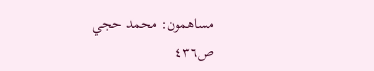مساهمون: محمد حجي
ص٤٣٦